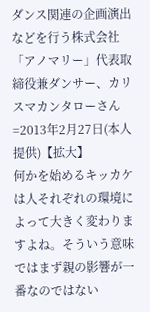ダンス関連の企画演出などを行う株式会社「アノマリー」代表取締役兼ダンサー、カリスマカンタローさん=2013年2月27日(本人提供)【拡大】
何かを始めるキッカケは人それぞれの環境によって大きく変わりますよね。そういう意味ではまず親の影響が一番なのではない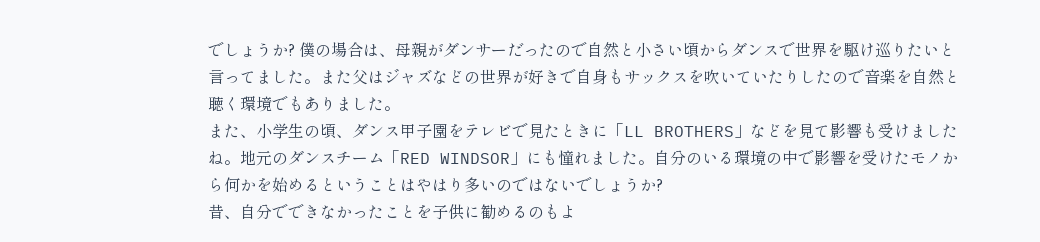でしょうか? 僕の場合は、母親がダンサーだったので自然と小さい頃からダンスで世界を駆け巡りたいと言ってました。また父はジャズなどの世界が好きで自身もサックスを吹いていたりしたので音楽を自然と聴く環境でもありました。
また、小学生の頃、ダンス甲子園をテレビで見たときに「LL BROTHERS」などを見て影響も受けましたね。地元のダンスチーム「RED WINDSOR」にも憧れました。自分のいる環境の中で影響を受けたモノから何かを始めるということはやはり多いのではないでしょうか?
昔、自分でできなかったことを子供に勧めるのもよ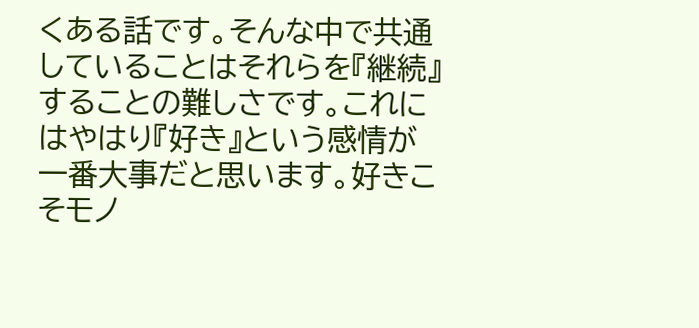くある話です。そんな中で共通していることはそれらを『継続』することの難しさです。これにはやはり『好き』という感情が一番大事だと思います。好きこそモノ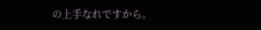の上手なれですから。